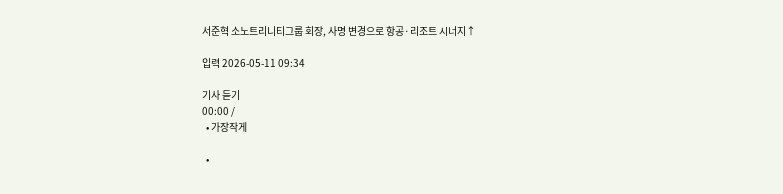서준혁 소노트리니티그룹 회장, 사명 변경으로 항공·리조트 시너지↑

입력 2026-05-11 09:34

기사 듣기
00:00 /
  • 가장작게

  •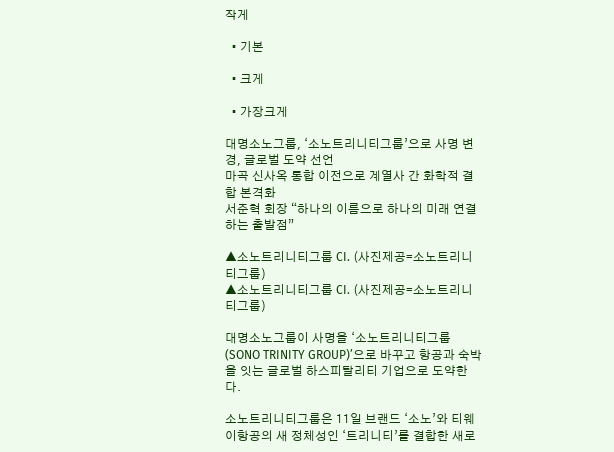작게

  • 기본

  • 크게

  • 가장크게

대명소노그룹, ‘소노트리니티그룹’으로 사명 변경, 글로벌 도약 선언
마곡 신사옥 통합 이전으로 계열사 간 화학적 결합 본격화
서준혁 회장 “하나의 이름으로 하나의 미래 연결하는 출발점”

▲소노트리니티그룹 CI. (사진제공=소노트리니티그룹)
▲소노트리니티그룹 CI. (사진제공=소노트리니티그룹)

대명소노그룹이 사명을 ‘소노트리니티그룹(SONO TRINITY GROUP)’으로 바꾸고 항공과 숙박을 잇는 글로벌 하스피탈리티 기업으로 도약한다.

소노트리니티그룹은 11일 브랜드 ‘소노’와 티웨이항공의 새 정체성인 ‘트리니티’를 결합한 새로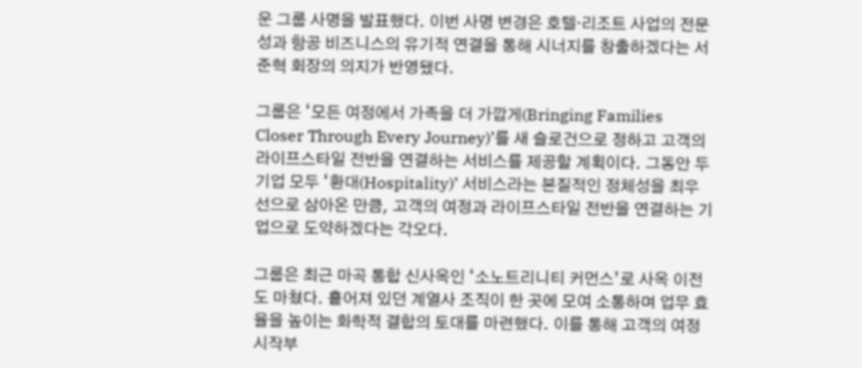운 그룹 사명을 발표했다. 이번 사명 변경은 호텔·리조트 사업의 전문성과 항공 비즈니스의 유기적 연결을 통해 시너지를 창출하겠다는 서준혁 회장의 의지가 반영됐다.

그룹은 ‘모든 여정에서 가족을 더 가깝게(Bringing Families Closer Through Every Journey)’를 새 슬로건으로 정하고 고객의 라이프스타일 전반을 연결하는 서비스를 제공할 계획이다. 그동안 두 기업 모두 ‘환대(Hospitality)’ 서비스라는 본질적인 정체성을 최우선으로 삼아온 만큼, 고객의 여정과 라이프스타일 전반을 연결하는 기업으로 도약하겠다는 각오다.

그룹은 최근 마곡 통합 신사옥인 ‘소노트리니티 커먼스’로 사옥 이전도 마쳤다. 흩어져 있던 계열사 조직이 한 곳에 모여 소통하며 업무 효율을 높이는 화학적 결합의 토대를 마련했다. 이를 통해 고객의 여정 시작부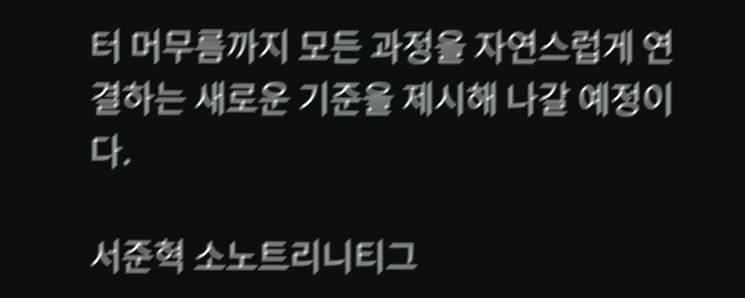터 머무름까지 모든 과정을 자연스럽게 연결하는 새로운 기준을 제시해 나갈 예정이다.

서준혁 소노트리니티그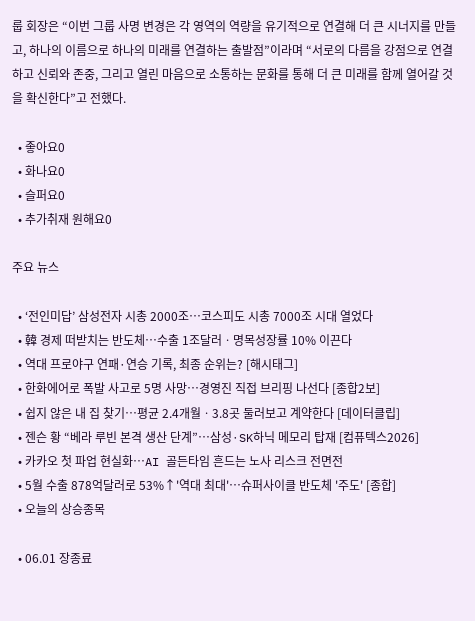룹 회장은 “이번 그룹 사명 변경은 각 영역의 역량을 유기적으로 연결해 더 큰 시너지를 만들고, 하나의 이름으로 하나의 미래를 연결하는 출발점”이라며 “서로의 다름을 강점으로 연결하고 신뢰와 존중, 그리고 열린 마음으로 소통하는 문화를 통해 더 큰 미래를 함께 열어갈 것을 확신한다”고 전했다.

  • 좋아요0
  • 화나요0
  • 슬퍼요0
  • 추가취재 원해요0

주요 뉴스

  • ‘전인미답’ 삼성전자 시총 2000조…코스피도 시총 7000조 시대 열었다
  • 韓 경제 떠받치는 반도체⋯수출 1조달러ㆍ명목성장률 10% 이끈다
  • 역대 프로야구 연패·연승 기록, 최종 순위는? [해시태그]
  • 한화에어로 폭발 사고로 5명 사망…경영진 직접 브리핑 나선다 [종합2보]
  • 쉽지 않은 내 집 찾기…평균 2.4개월ㆍ3.8곳 둘러보고 계약한다 [데이터클립]
  • 젠슨 황 “베라 루빈 본격 생산 단계”…삼성·SK하닉 메모리 탑재 [컴퓨텍스2026]
  • 카카오 첫 파업 현실화⋯AI 골든타임 흔드는 노사 리스크 전면전
  • 5월 수출 878억달러로 53%↑'역대 최대'⋯슈퍼사이클 반도체 '주도' [종합]
  • 오늘의 상승종목

  • 06.01 장종료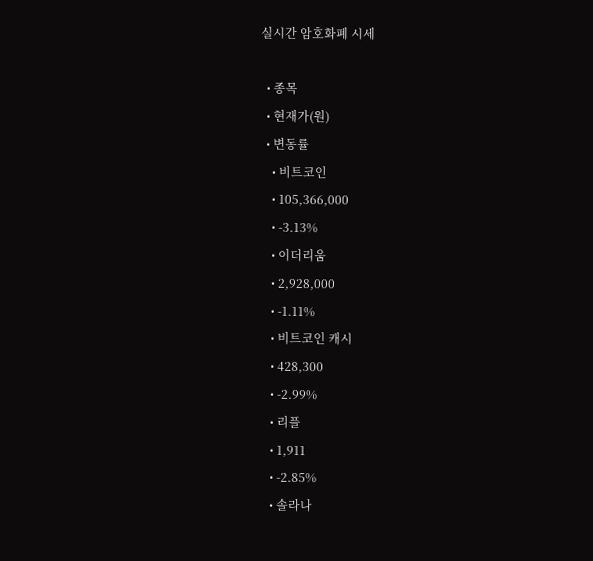실시간 암호화폐 시세

  • 종목
  • 현재가(원)
  • 변동률
    • 비트코인
    • 105,366,000
    • -3.13%
    • 이더리움
    • 2,928,000
    • -1.11%
    • 비트코인 캐시
    • 428,300
    • -2.99%
    • 리플
    • 1,911
    • -2.85%
    • 솔라나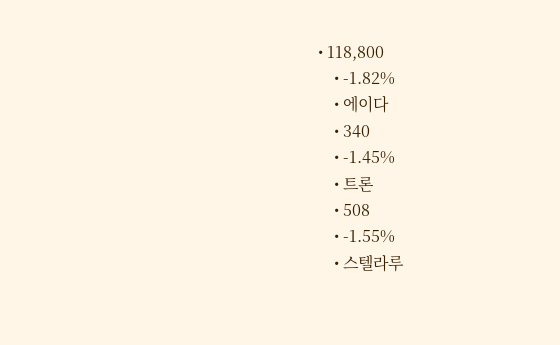• 118,800
    • -1.82%
    • 에이다
    • 340
    • -1.45%
    • 트론
    • 508
    • -1.55%
    • 스텔라루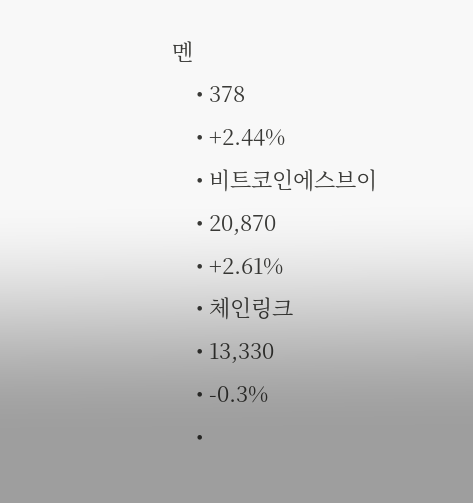멘
    • 378
    • +2.44%
    • 비트코인에스브이
    • 20,870
    • +2.61%
    • 체인링크
    • 13,330
    • -0.3%
    •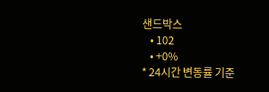샌드박스
    • 102
    • +0%
* 24시간 변동률 기준